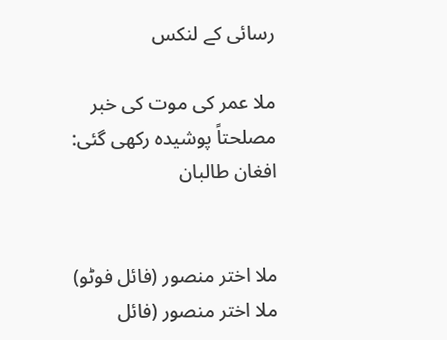رسائی کے لنکس

ملا عمر کی موت کی خبر مصلحتاً پوشیدہ رکھی گئی: افغان طالبان


ملا اختر منصور (فائل فوٹو)
ملا اختر منصور (فائل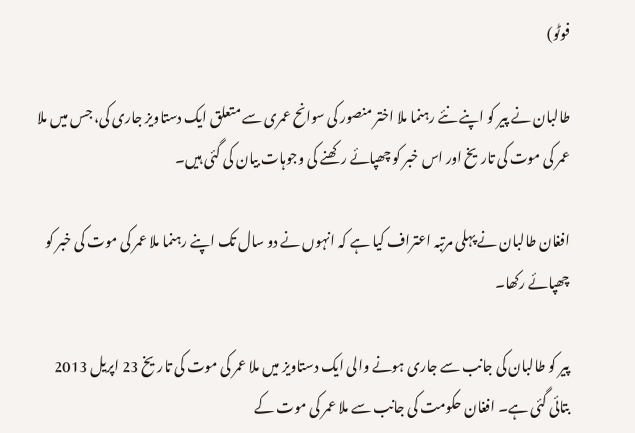فوٹو)

طالبان نے پیر کو اپنے نئے رہنما ملا اختر منصور کی سوانح عمری سے متعلق ایک دستاویز جاری کی، جس میں ملا عمر کی موت کی تاریخ اور اس خبر کو چھپائے رکھنے کی وجوہات بیان کی گئی ہیں۔

افغان طالبان نے پہلی مرتبہ اعتراف کیا ہے کہ انہوں نے دو سال تک اپنے رہنما ملا عمر کی موت کی خبر کو چھپائے رکھا۔

پیر کو طالبان کی جانب سے جاری ہونے والی ایک دستاویز میں ملا عمر کی موت کی تاریخ 23 اپریل 2013 بتائی گئی ہے۔ افغان حکومت کی جانب سے ملا عمر کی موت کے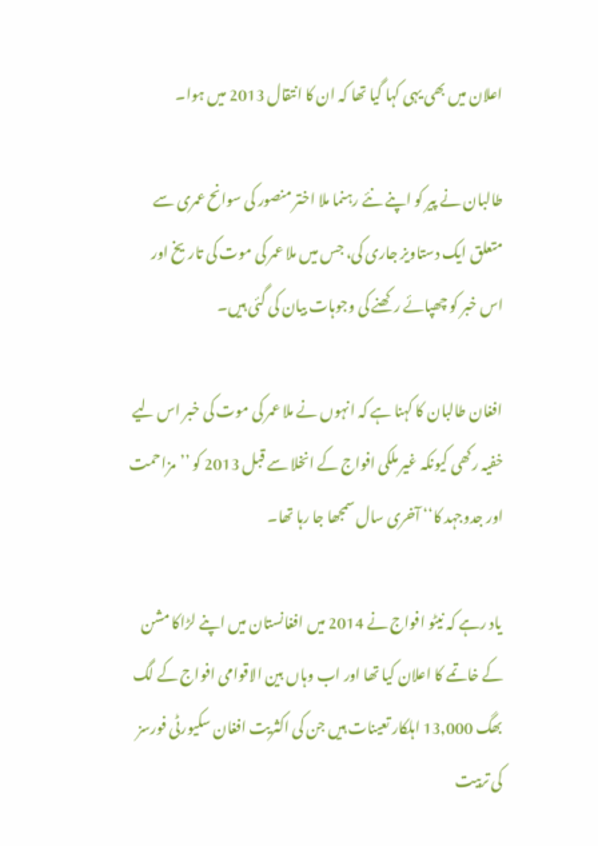اعلان میں بھی یہی کہا گیا تھا کہ ان کا انتقال 2013 میں ہوا۔

طالبان نے پیر کو اپنے نئے رہنما ملا اختر منصور کی سوانح عمری سے متعلق ایک دستاویز جاری کی، جس میں ملا عمر کی موت کی تاریخ اور اس خبر کو چھپائے رکھنے کی وجوہات بیان کی گئی ہیں۔

افغان طالبان کا کہنا ہے کہ انہوں نے ملا عمر کی موت کی خبر اس لیے خفیہ رکھی کیونکہ غیر ملکی افواج کے انخلا سے قبل 2013 کو ’’مزاحمت اور جدوجہد کا‘‘ آخری سال سمجھا جا رہا تھا۔

یاد رہے کہ نیٹو افواج نے 2014 میں افغانستان میں اپنے لڑاکا مشن کے خاتمے کا اعلان کیا تھا اور اب وہاں بین الاقوامی افواج کے لگ بھگ 13,000 اہلکار تعینات ہیں جن کی اکثریت افغان سکیورٹی فورسز کی تربیت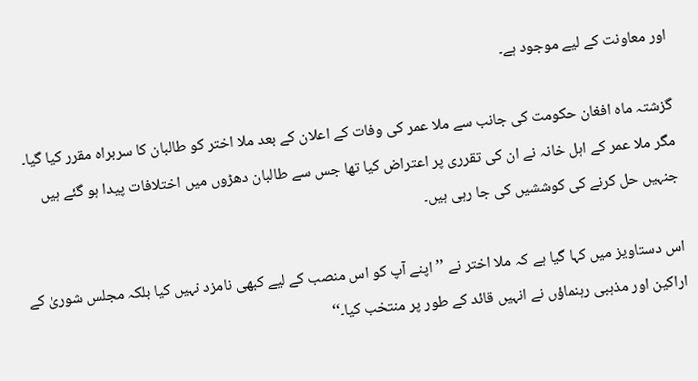اور معاونت کے لیے موجود ہے۔

گزشتہ ماہ افغان حکومت کی جانب سے ملا عمر کی وفات کے اعلان کے بعد ملا اختر کو طالبان کا سربراہ مقرر کیا گیا۔ مگر ملا عمر کے اہل خانہ نے ان کی تقرری پر اعتراض کیا تھا جس سے طالبان دھڑوں میں اختلافات پیدا ہو گئے ہیں جنہیں حل کرنے کی کوششیں کی جا رہی ہیں۔

اس دستاویز میں کہا گیا ہے کہ ملا اختر نے ’’اپنے آپ کو اس منصب کے لیے کبھی نامزد نہیں کیا بلکہ مجلس شوریٰ کے اراکین اور مذہبی رہنماؤں نے انہیں قائد کے طور پر منتخب کیا۔‘‘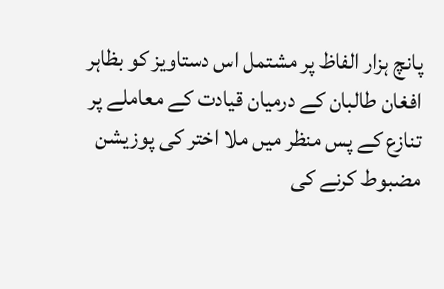پانچ ہزار الفاظ پر مشتمل اس دستاویز کو بظاہر افغان طالبان کے درمیان قیادت کے معاملے پر تنازع کے پس منظر میں ملا اختر کی پوزیشن مضبوط کرنے کی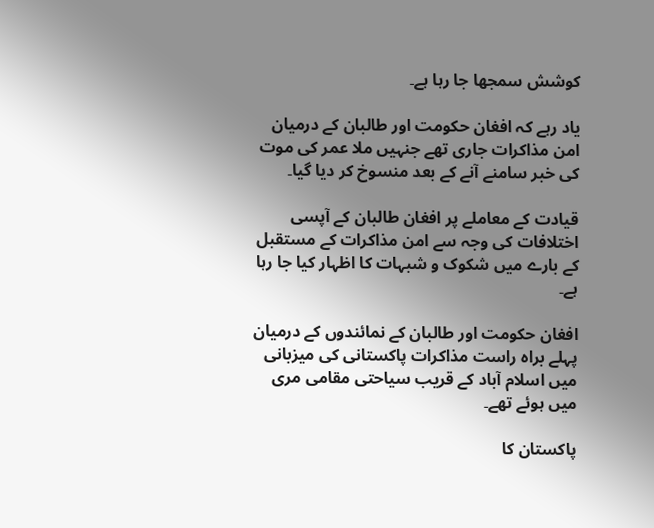کوشش سمجھا جا رہا ہے۔

یاد رہے کہ افغان حکومت اور طالبان کے درمیان امن مذاکرات جاری تھے جنہیں ملا عمر کی موت کی خبر سامنے آنے کے بعد منسوخ کر دیا گیا۔

قیادت کے معاملے پر افغان طالبان کے آپسی اختلافات کی وجہ سے امن مذاکرات کے مستقبل کے بارے میں شکوک و شبہات کا اظہار کیا جا رہا ہے۔

افغان حکومت اور طالبان کے نمائندوں کے درمیان پہلے براہ راست مذاکرات پاکستانی کی میزبانی میں اسلام آباد کے قریب سیاحتی مقامی مری میں ہوئے تھے۔

پاکستان کا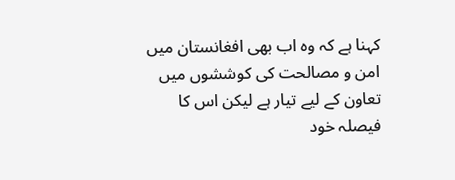کہنا ہے کہ وہ اب بھی افغانستان میں امن و مصالحت کی کوششوں میں تعاون کے لیے تیار ہے لیکن اس کا فیصلہ خود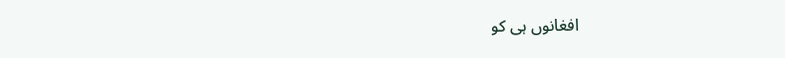افغانوں ہی کو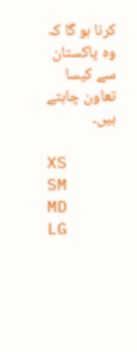کرنا ہو گا کہ وہ پاکستان سے کیسا تعاون چاہتے ہیں۔

XS
SM
MD
LG